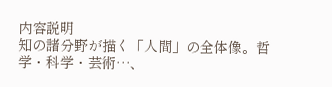内容説明
知の諸分野が描く「人間」の全体像。哲学・科学・芸術…、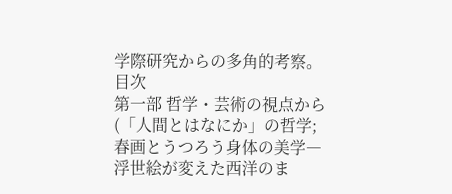学際研究からの多角的考察。
目次
第一部 哲学・芸術の視点から(「人間とはなにか」の哲学;春画とうつろう身体の美学―浮世絵が変えた西洋のま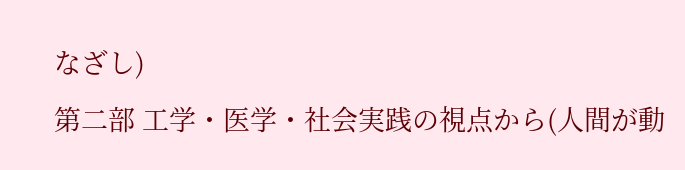なざし)
第二部 工学・医学・社会実践の視点から(人間が動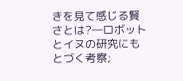きを見て感じる賢さとは?―ロボットとイヌの研究にもとづく考察;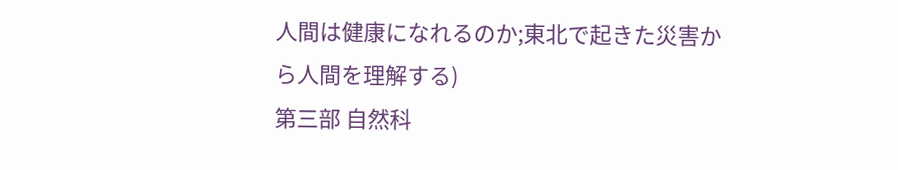人間は健康になれるのか;東北で起きた災害から人間を理解する)
第三部 自然科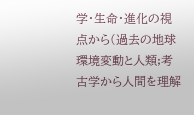学・生命・進化の視点から(過去の地球環境変動と人類;考古学から人間を理解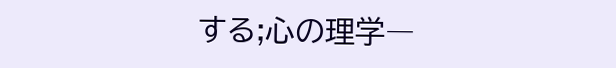する;心の理学―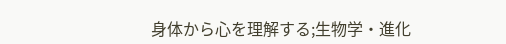身体から心を理解する;生物学・進化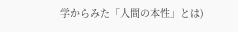学からみた「人間の本性」とは)